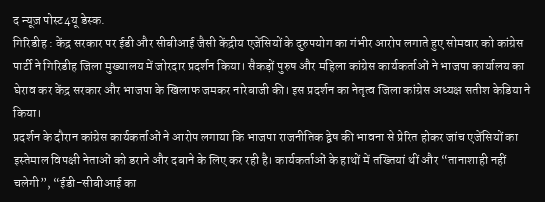द न्यूज़ पोस्ट4यू डेस्क.
गिरिडीह : केंद्र सरकार पर ईडी और सीबीआई जैसी केंद्रीय एजेंसियों के दुरुपयोग का गंभीर आरोप लगाते हुए सोमवार को कांग्रेस पार्टी ने गिरिडीह जिला मुख्यालय में जोरदार प्रदर्शन किया। सैकड़ों पुरुष और महिला कांग्रेस कार्यकर्ताओं ने भाजपा कार्यालय का घेराव कर केंद्र सरकार और भाजपा के खिलाफ जमकर नारेबाजी की। इस प्रदर्शन का नेतृत्व जिला कांग्रेस अध्यक्ष सतीश केडिया ने किया।
प्रदर्शन के दौरान कांग्रेस कार्यकर्ताओं ने आरोप लगाया कि भाजपा राजनीतिक द्वेष की भावना से प्रेरित होकर जांच एजेंसियों का इस्तेमाल विपक्षी नेताओं को डराने और दबाने के लिए कर रही है। कार्यकर्ताओं के हाथों में तख्तियां थीं और “तानाशाही नहीं चलेगी”, “ईडी-सीबीआई का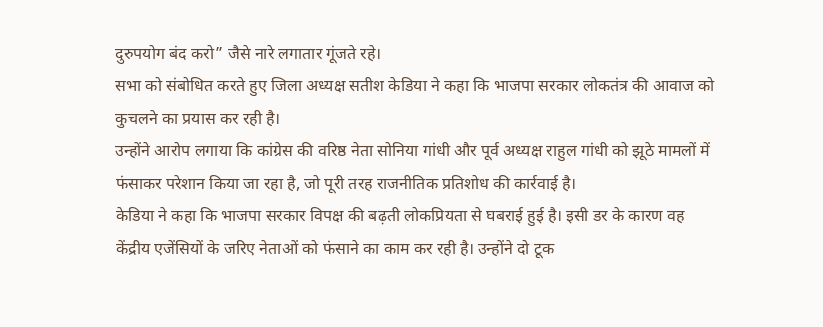दुरुपयोग बंद करो” जैसे नारे लगातार गूंजते रहे।
सभा को संबोधित करते हुए जिला अध्यक्ष सतीश केडिया ने कहा कि भाजपा सरकार लोकतंत्र की आवाज को कुचलने का प्रयास कर रही है।
उन्होंने आरोप लगाया कि कांग्रेस की वरिष्ठ नेता सोनिया गांधी और पूर्व अध्यक्ष राहुल गांधी को झूठे मामलों में फंसाकर परेशान किया जा रहा है, जो पूरी तरह राजनीतिक प्रतिशोध की कार्रवाई है।
केडिया ने कहा कि भाजपा सरकार विपक्ष की बढ़ती लोकप्रियता से घबराई हुई है। इसी डर के कारण वह केंद्रीय एजेंसियों के जरिए नेताओं को फंसाने का काम कर रही है। उन्होंने दो टूक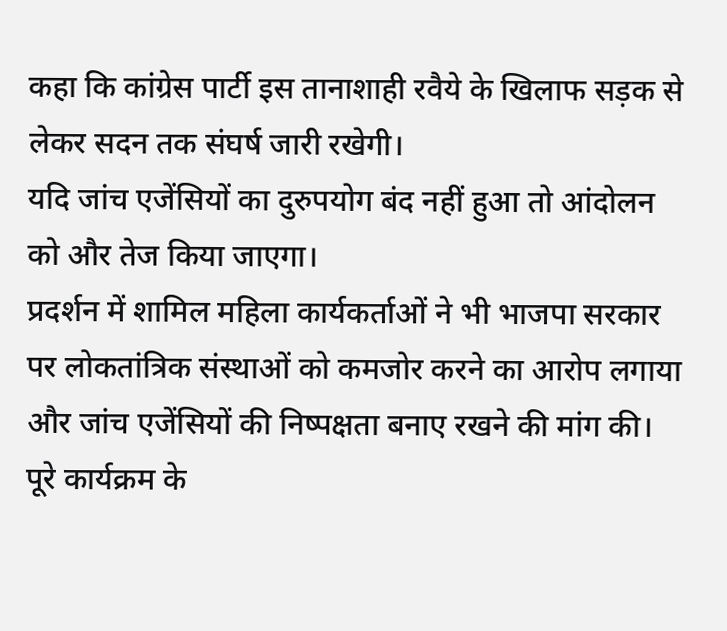कहा कि कांग्रेस पार्टी इस तानाशाही रवैये के खिलाफ सड़क से लेकर सदन तक संघर्ष जारी रखेगी।
यदि जांच एजेंसियों का दुरुपयोग बंद नहीं हुआ तो आंदोलन को और तेज किया जाएगा।
प्रदर्शन में शामिल महिला कार्यकर्ताओं ने भी भाजपा सरकार पर लोकतांत्रिक संस्थाओं को कमजोर करने का आरोप लगाया और जांच एजेंसियों की निष्पक्षता बनाए रखने की मांग की। पूरे कार्यक्रम के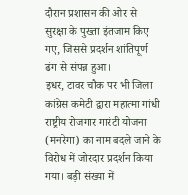दौरान प्रशासन की ओर से सुरक्षा के पुख्ता इंतजाम किए गए, जिससे प्रदर्शन शांतिपूर्ण ढंग से संपन्न हुआ।
इधर, टावर चौक पर भी जिला कांग्रेस कमेटी द्वारा महात्मा गांधी राष्ट्रीय रोजगार गारंटी योजना (मनरेगा) का नाम बदले जाने के विरोध में जोरदार प्रदर्शन किया गया। बड़ी संख्या में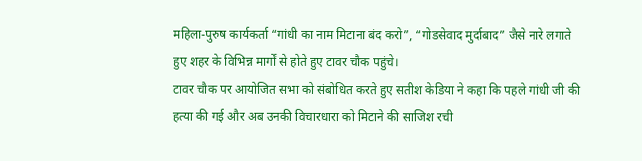महिला-पुरुष कार्यकर्ता “गांधी का नाम मिटाना बंद करो”, “गोडसेवाद मुर्दाबाद” जैसे नारे लगाते हुए शहर के विभिन्न मार्गों से होते हुए टावर चौक पहुंचे।
टावर चौक पर आयोजित सभा को संबोधित करते हुए सतीश केडिया ने कहा कि पहले गांधी जी की हत्या की गई और अब उनकी विचारधारा को मिटाने की साजिश रची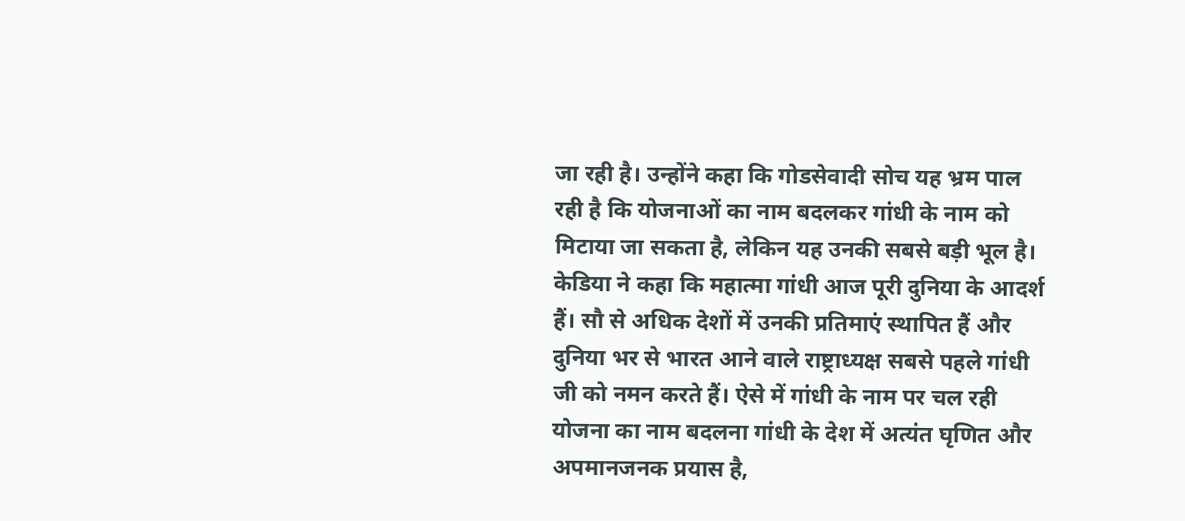जा रही है। उन्होंने कहा कि गोडसेवादी सोच यह भ्रम पाल रही है कि योजनाओं का नाम बदलकर गांधी के नाम को मिटाया जा सकता है, लेकिन यह उनकी सबसे बड़ी भूल है।
केडिया ने कहा कि महात्मा गांधी आज पूरी दुनिया के आदर्श हैं। सौ से अधिक देशों में उनकी प्रतिमाएं स्थापित हैं और दुनिया भर से भारत आने वाले राष्ट्राध्यक्ष सबसे पहले गांधी जी को नमन करते हैं। ऐसे में गांधी के नाम पर चल रही योजना का नाम बदलना गांधी के देश में अत्यंत घृणित और अपमानजनक प्रयास है,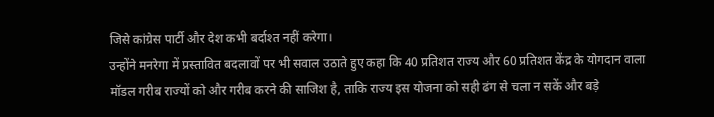जिसे कांग्रेस पार्टी और देश कभी बर्दाश्त नहीं करेगा।
उन्होंने मनरेगा में प्रस्तावित बदलावों पर भी सवाल उठाते हुए कहा कि 40 प्रतिशत राज्य और 60 प्रतिशत केंद्र के योगदान वाला मॉडल गरीब राज्यों को और गरीब करने की साजिश है, ताकि राज्य इस योजना को सही ढंग से चला न सकें और बड़े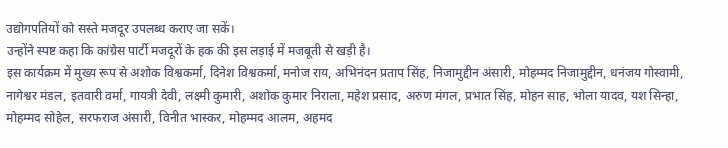उद्योगपतियों को सस्ते मजदूर उपलब्ध कराए जा सकें।
उन्होंने स्पष्ट कहा कि कांग्रेस पार्टी मजदूरों के हक की इस लड़ाई में मजबूती से खड़ी है।
इस कार्यक्रम में मुख्य रूप से अशोक विश्वकर्मा, दिनेश विश्वकर्मा, मनोज राय, अभिनंदन प्रताप सिंह, निजामुद्दीन अंसारी, मोहम्मद निजामुद्दीन, धनंजय गोस्वामी, नागेश्वर मंडल, इतवारी वर्मा, गायत्री देवी, लक्ष्मी कुमारी, अशोक कुमार निराला, महेश प्रसाद, अरुण मंगल, प्रभात सिंह, मोहन साह, भोला यादव, यश सिन्हा, मोहम्मद सोहेल, सरफराज अंसारी, विनीत भास्कर, मोहम्मद आलम, अहमद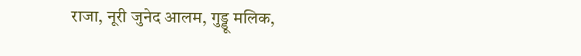राजा, नूरी जुनेद आलम, गुड्डू मलिक,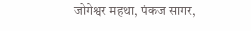जोगेश्वर महथा, पंकज सागर,